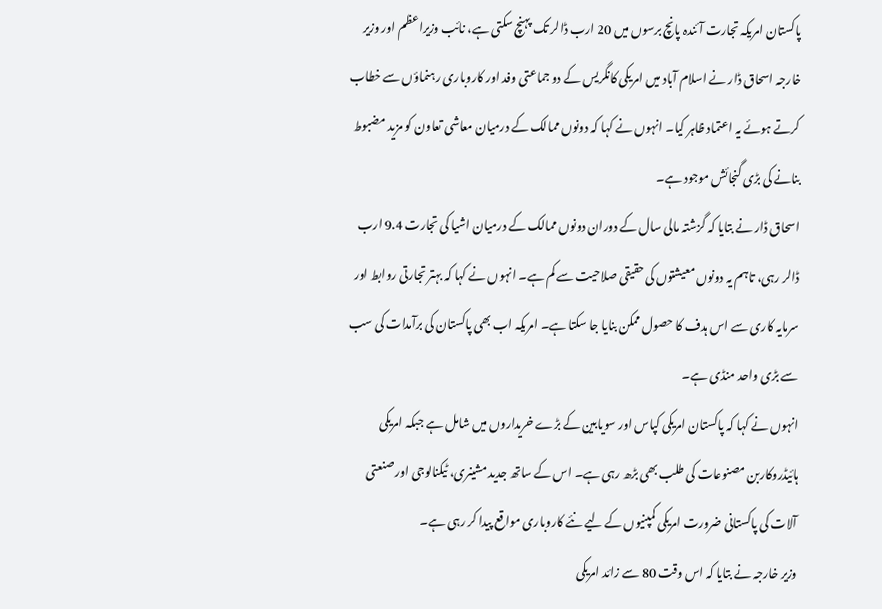پاکستان امریکہ تجارت آئندہ پانچ برسوں میں 20 ارب ڈالر تک پہنچ سکتی ہے، نائب وزیراعظم اور وزیر خارجہ اسحاق ڈار نے اسلام آباد میں امریکی کانگریس کے دو جماعتی وفد اور کاروباری رہنماؤں سے خطاب کرتے ہوئے یہ اعتماد ظاہر کیا۔ انہوں نے کہا کہ دونوں ممالک کے درمیان معاشی تعاون کو مزید مضبوط بنانے کی بڑی گنجائش موجود ہے۔
اسحاق ڈار نے بتایا کہ گزشتہ مالی سال کے دوران دونوں ممالک کے درمیان اشیا کی تجارت 9.4 ارب ڈالر رہی، تاہم یہ دونوں معیشتوں کی حقیقی صلاحیت سے کم ہے۔ انہوں نے کہا کہ بہتر تجارتی روابط اور سرمایہ کاری سے اس ہدف کا حصول ممکن بنایا جا سکتا ہے۔ امریکہ اب بھی پاکستان کی برآمدات کی سب سے بڑی واحد منڈی ہے۔
انہوں نے کہا کہ پاکستان امریکی کپاس اور سویابین کے بڑے خریداروں میں شامل ہے جبکہ امریکی ہائیڈروکاربن مصنوعات کی طلب بھی بڑھ رہی ہے۔ اس کے ساتھ جدید مشینری، ٹیکنالوجی اور صنعتی آلات کی پاکستانی ضرورت امریکی کمپنیوں کے لیے نئے کاروباری مواقع پیدا کر رہی ہے۔
وزیر خارجہ نے بتایا کہ اس وقت 80 سے زائد امریکی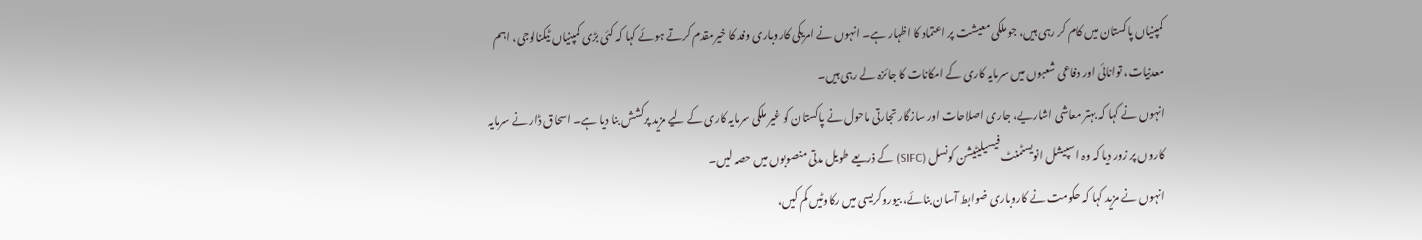کمپنیاں پاکستان میں کام کر رہی ہیں، جو ملکی معیشت پر اعتماد کا اظہار ہے۔ انہوں نے امریکی کاروباری وفد کا خیرمقدم کرتے ہوئے کہا کہ کئی بڑی کمپنیاں ٹیکنالوجی، اہم معدنیات، توانائی اور دفاعی شعبوں میں سرمایہ کاری کے امکانات کا جائزہ لے رہی ہیں۔
انہوں نے کہا کہ بہتر معاشی اشاریے، جاری اصلاحات اور سازگار تجارتی ماحول نے پاکستان کو غیر ملکی سرمایہ کاری کے لیے مزید پرکشش بنا دیا ہے۔ اسحاق ڈار نے سرمایہ کاروں پر زور دیا کہ وہ اسپیشل انویسٹمنٹ فیسیلیٹیشن کونسل (SIFC) کے ذریعے طویل مدتی منصوبوں میں حصہ لیں۔
انہوں نے مزید کہا کہ حکومت نے کاروباری ضوابط آسان بنائے، بیوروکریسی میں رکاوٹیں کم کیں،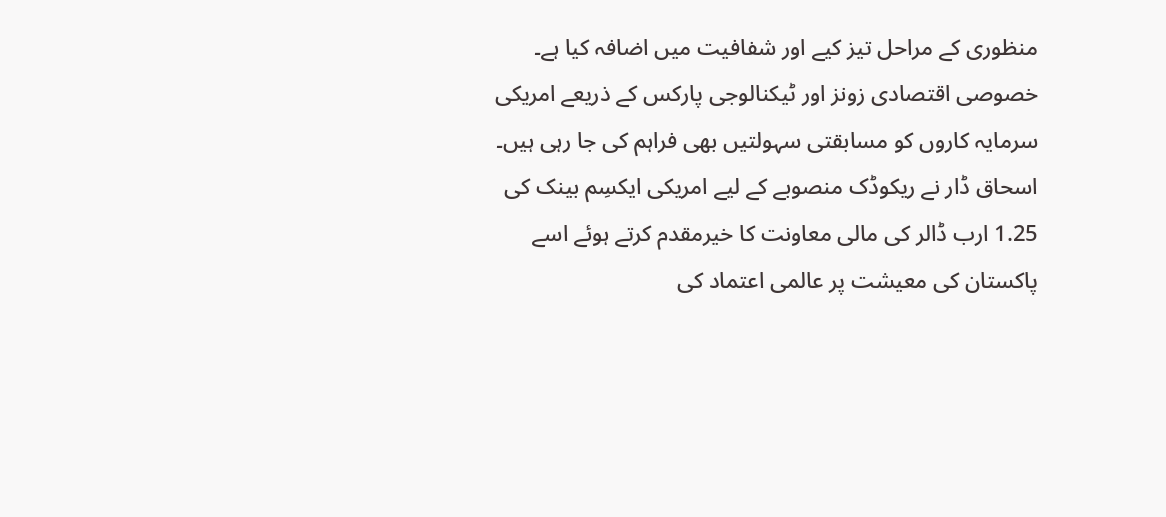منظوری کے مراحل تیز کیے اور شفافیت میں اضافہ کیا ہے۔ خصوصی اقتصادی زونز اور ٹیکنالوجی پارکس کے ذریعے امریکی سرمایہ کاروں کو مسابقتی سہولتیں بھی فراہم کی جا رہی ہیں۔
اسحاق ڈار نے ریکوڈک منصوبے کے لیے امریکی ایکسِم بینک کی 1.25 ارب ڈالر کی مالی معاونت کا خیرمقدم کرتے ہوئے اسے پاکستان کی معیشت پر عالمی اعتماد کی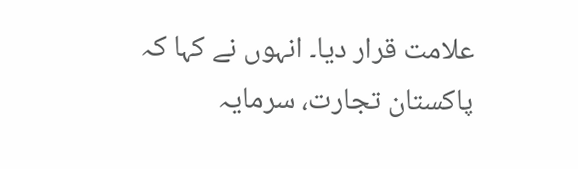علامت قرار دیا۔ انہوں نے کہا کہ پاکستان تجارت، سرمایہ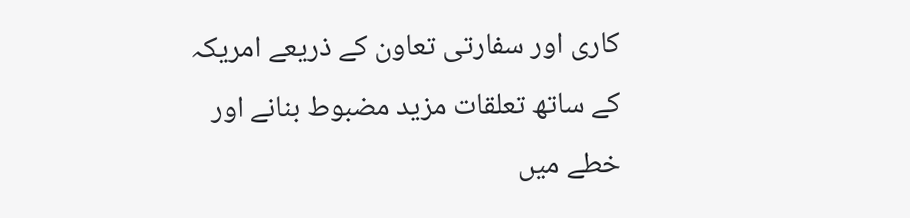کاری اور سفارتی تعاون کے ذریعے امریکہ کے ساتھ تعلقات مزید مضبوط بنانے اور خطے میں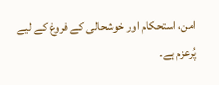امن، استحکام اور خوشحالی کے فروغ کے لیے پُرعزم ہے۔